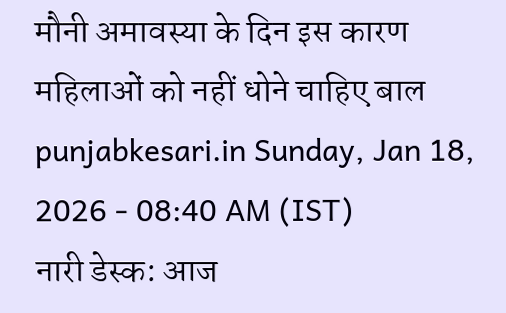मौनी अमावस्या के दिन इस कारण महिलाओं को नहीं धोने चाहिए बाल
punjabkesari.in Sunday, Jan 18, 2026 - 08:40 AM (IST)
नारी डेस्क: आज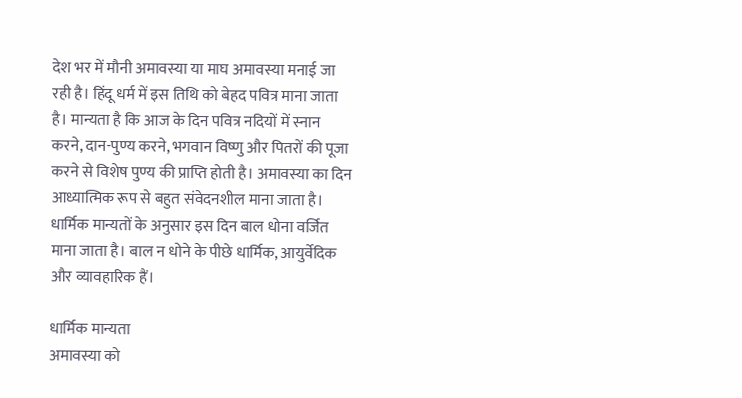देश भर में मौनी अमावस्या या माघ अमावस्या मनाई जा रही है। हिंदू धर्म में इस तिथि को बेहद पवित्र माना जाता है। मान्यता है कि आज के दिन पवित्र नदियों में स्नान करने, दान-पुण्य करने, भगवान विष्णु और पितरों की पूजा करने से विशेष पुण्य की प्राप्ति होती है। अमावस्या का दिन आध्यात्मिक रूप से बहुत संवेदनशील माना जाता है। धार्मिक मान्यतों के अनुसार इस दिन बाल धोना वर्जित माना जाता है। बाल न धोने के पीछे धार्मिक, आयुर्वेदिक और व्यावहारिक हैं।

धार्मिक मान्यता
अमावस्या को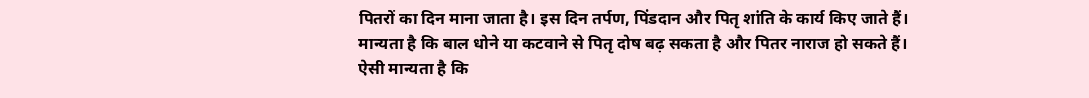पितरों का दिन माना जाता है। इस दिन तर्पण, पिंडदान और पितृ शांति के कार्य किए जाते हैं। मान्यता है कि बाल धोने या कटवाने से पितृ दोष बढ़ सकता है और पितर नाराज हो सकते हैं। ऐसी मान्यता है कि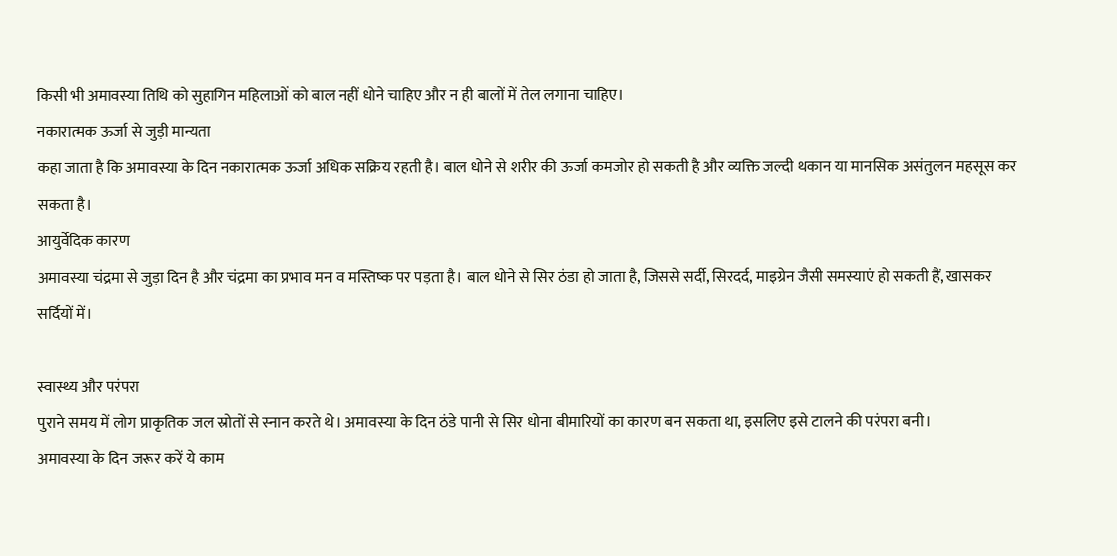किसी भी अमावस्या तिथि को सुहागिन महिलाओं को बाल नहीं धोने चाहिए और न ही बालों में तेल लगाना चाहिए।
नकारात्मक ऊर्जा से जुड़ी मान्यता
कहा जाता है कि अमावस्या के दिन नकारात्मक ऊर्जा अधिक सक्रिय रहती है। बाल धोने से शरीर की ऊर्जा कमजोर हो सकती है और व्यक्ति जल्दी थकान या मानसिक असंतुलन महसूस कर सकता है।
आयुर्वेदिक कारण
अमावस्या चंद्रमा से जुड़ा दिन है और चंद्रमा का प्रभाव मन व मस्तिष्क पर पड़ता है। बाल धोने से सिर ठंडा हो जाता है, जिससे सर्दी, सिरदर्द, माइग्रेन जैसी समस्याएं हो सकती हैं, खासकर सर्दियों में।

स्वास्थ्य और परंपरा
पुराने समय में लोग प्राकृतिक जल स्रोतों से स्नान करते थे। अमावस्या के दिन ठंडे पानी से सिर धोना बीमारियों का कारण बन सकता था, इसलिए इसे टालने की परंपरा बनी।
अमावस्या के दिन जरूर करें ये काम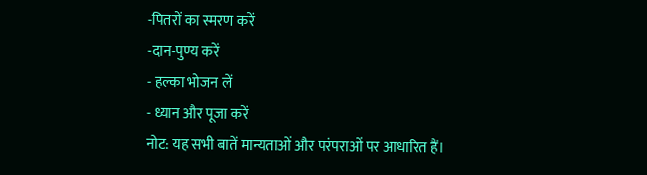-पितरों का स्मरण करें
-दान-पुण्य करें
- हल्का भोजन लें
- ध्यान और पूजा करें
नोट: यह सभी बातें मान्यताओं और परंपराओं पर आधारित हैं।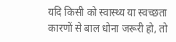यदि किसी को स्वास्थ्य या स्वच्छता कारणों से बाल धोना जरूरी हो, तो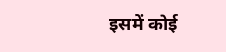इसमें कोई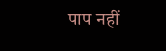पाप नहीं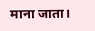माना जाता।